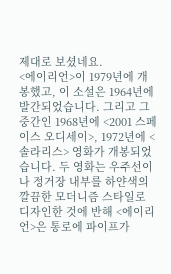제대로 보셨네요.
<에이리언>이 1979년에 개봉했고, 이 소설은 1964년에 발간되었습니다. 그리고 그 중간인 1968년에 <2001 스페이스 오디세이>, 1972년에 <솔라리스> 영화가 개봉되었습니다. 두 영화는 우주선이나 정거장 내부를 하얀색의 깔끔한 모더니즘 스타일로 디자인한 것에 반해 <에이리언>은 통로에 파이프가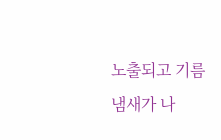노출되고 기름 냄새가 나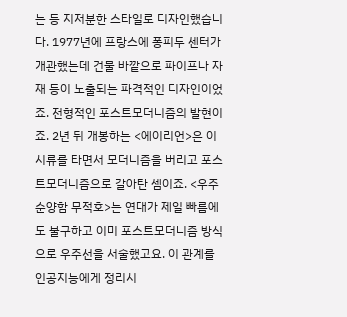는 등 지저분한 스타일로 디자인했습니다. 1977년에 프랑스에 퐁피두 센터가 개관했는데 건물 바깥으로 파이프나 자재 등이 노출되는 파격적인 디자인이었죠. 전형적인 포스트모더니즘의 발현이죠. 2년 뒤 개봉하는 <에이리언>은 이 시류를 타면서 모더니즘을 버리고 포스트모더니즘으로 갈아탄 셈이죠. <우주 순양함 무적호>는 연대가 제일 빠름에도 불구하고 이미 포스트모더니즘 방식으로 우주선을 서술했고요. 이 관계를 인공지능에게 정리시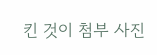킨 것이 첨부 사진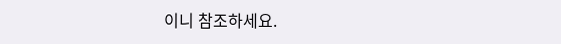이니 참조하세요.